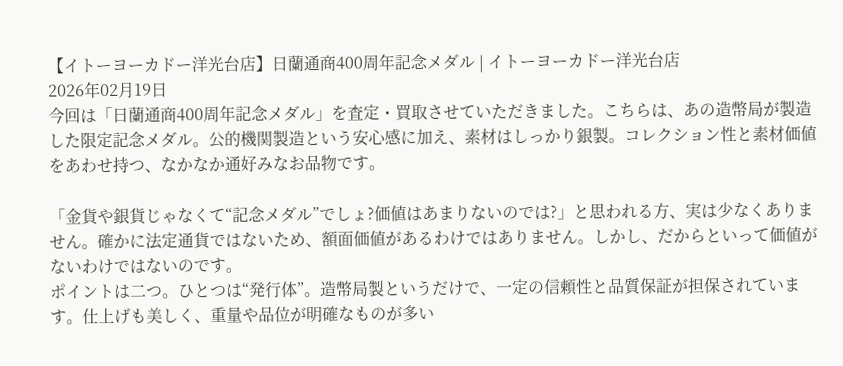【イトーヨーカドー洋光台店】日蘭通商400周年記念メダル | イトーヨーカドー洋光台店
2026年02月19日
今回は「日蘭通商400周年記念メダル」を査定・買取させていただきました。こちらは、あの造幣局が製造した限定記念メダル。公的機関製造という安心感に加え、素材はしっかり銀製。コレクション性と素材価値をあわせ持つ、なかなか通好みなお品物です。

「金貨や銀貨じゃなくて“記念メダル”でしょ?価値はあまりないのでは?」と思われる方、実は少なくありません。確かに法定通貨ではないため、額面価値があるわけではありません。しかし、だからといって価値がないわけではないのです。
ポイントは二つ。ひとつは“発行体”。造幣局製というだけで、一定の信頼性と品質保証が担保されています。仕上げも美しく、重量や品位が明確なものが多い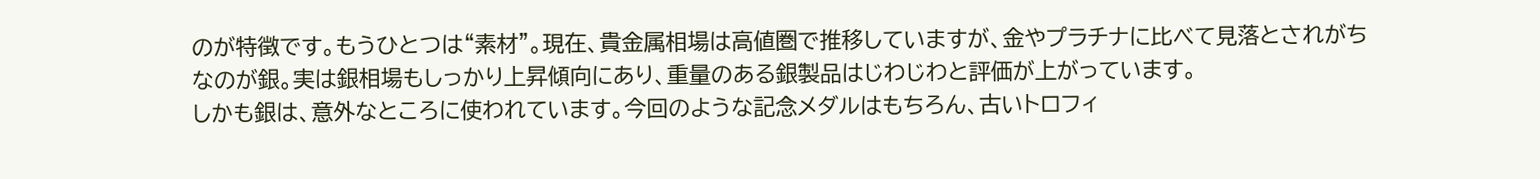のが特徴です。もうひとつは“素材”。現在、貴金属相場は高値圏で推移していますが、金やプラチナに比べて見落とされがちなのが銀。実は銀相場もしっかり上昇傾向にあり、重量のある銀製品はじわじわと評価が上がっています。
しかも銀は、意外なところに使われています。今回のような記念メダルはもちろん、古いトロフィ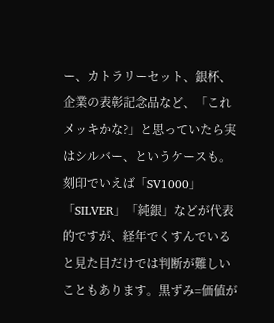ー、カトラリーセット、銀杯、企業の表彰記念品など、「これメッキかな?」と思っていたら実はシルバー、というケースも。刻印でいえば「SV1000」「SILVER」「純銀」などが代表的ですが、経年でくすんでいると見た目だけでは判断が難しいこともあります。黒ずみ=価値が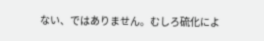ない、ではありません。むしろ硫化によ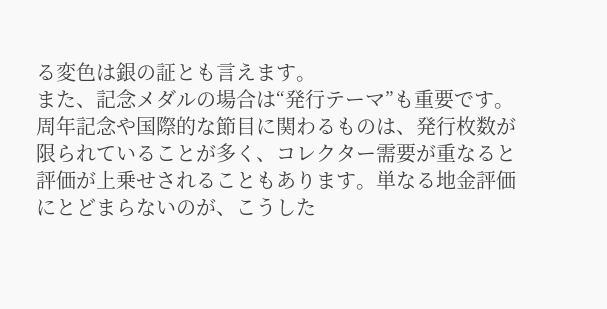る変色は銀の証とも言えます。
また、記念メダルの場合は“発行テーマ”も重要です。周年記念や国際的な節目に関わるものは、発行枚数が限られていることが多く、コレクター需要が重なると評価が上乗せされることもあります。単なる地金評価にとどまらないのが、こうした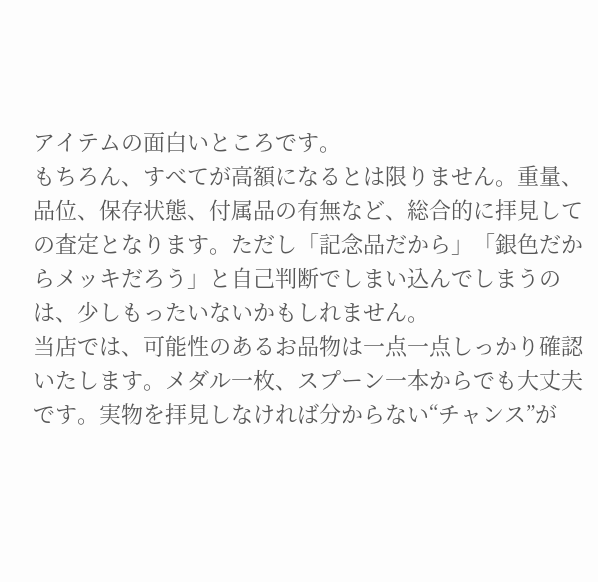アイテムの面白いところです。
もちろん、すべてが高額になるとは限りません。重量、品位、保存状態、付属品の有無など、総合的に拝見しての査定となります。ただし「記念品だから」「銀色だからメッキだろう」と自己判断でしまい込んでしまうのは、少しもったいないかもしれません。
当店では、可能性のあるお品物は一点一点しっかり確認いたします。メダル一枚、スプーン一本からでも大丈夫です。実物を拝見しなければ分からない“チャンス”が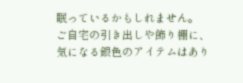眠っているかもしれません。
ご自宅の引き出しや飾り棚に、気になる銀色のアイテムはあり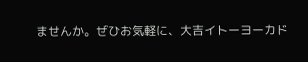ませんか。ぜひお気軽に、大吉イトーヨーカド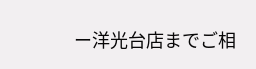ー洋光台店までご相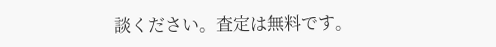談ください。査定は無料です。